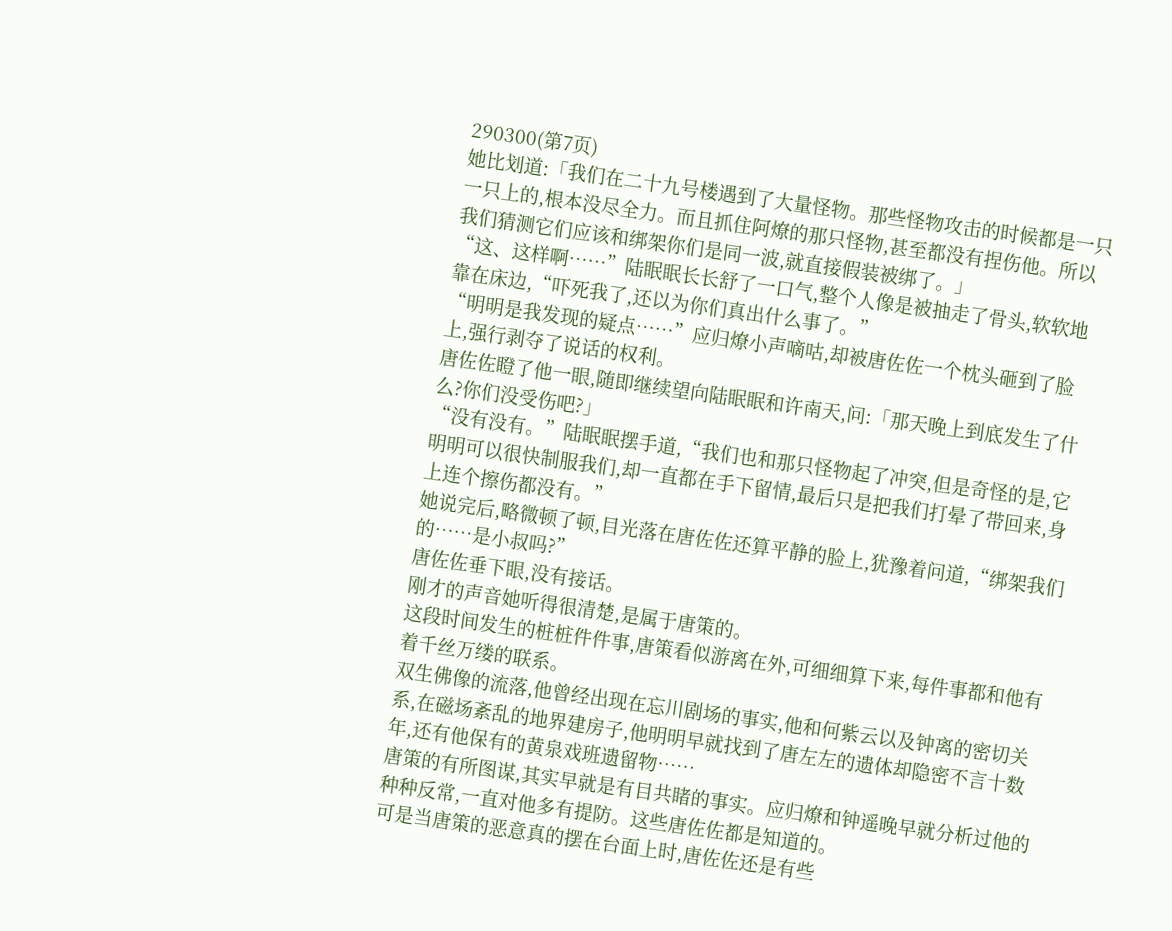290300(第7页)
她比划道:「我们在二十九号楼遇到了大量怪物。那些怪物攻击的时候都是一只一只上的,根本没尽全力。而且抓住阿燎的那只怪物,甚至都没有捏伤他。所以我们猜测它们应该和绑架你们是同一波,就直接假装被绑了。」
“这、这样啊……”陆眠眠长长舒了一口气,整个人像是被抽走了骨头,软软地靠在床边,“吓死我了,还以为你们真出什么事了。”
“明明是我发现的疑点……”应归燎小声嘀咕,却被唐佐佐一个枕头砸到了脸上,强行剥夺了说话的权利。
唐佐佐瞪了他一眼,随即继续望向陆眠眠和许南天,问:「那天晚上到底发生了什么?你们没受伤吧?」
“没有没有。”陆眠眠摆手道,“我们也和那只怪物起了冲突,但是奇怪的是,它明明可以很快制服我们,却一直都在手下留情,最后只是把我们打晕了带回来,身上连个擦伤都没有。”
她说完后,略微顿了顿,目光落在唐佐佐还算平静的脸上,犹豫着问道,“绑架我们的……是小叔吗?”
唐佐佐垂下眼,没有接话。
刚才的声音她听得很清楚,是属于唐策的。
这段时间发生的桩桩件件事,唐策看似游离在外,可细细算下来,每件事都和他有着千丝万缕的联系。
双生佛像的流落,他曾经出现在忘川剧场的事实,他和何紫云以及钟离的密切关系,在磁场紊乱的地界建房子,他明明早就找到了唐左左的遗体却隐密不言十数年,还有他保有的黄泉戏班遗留物……
唐策的有所图谋,其实早就是有目共睹的事实。应归燎和钟遥晚早就分析过他的种种反常,一直对他多有提防。这些唐佐佐都是知道的。
可是当唐策的恶意真的摆在台面上时,唐佐佐还是有些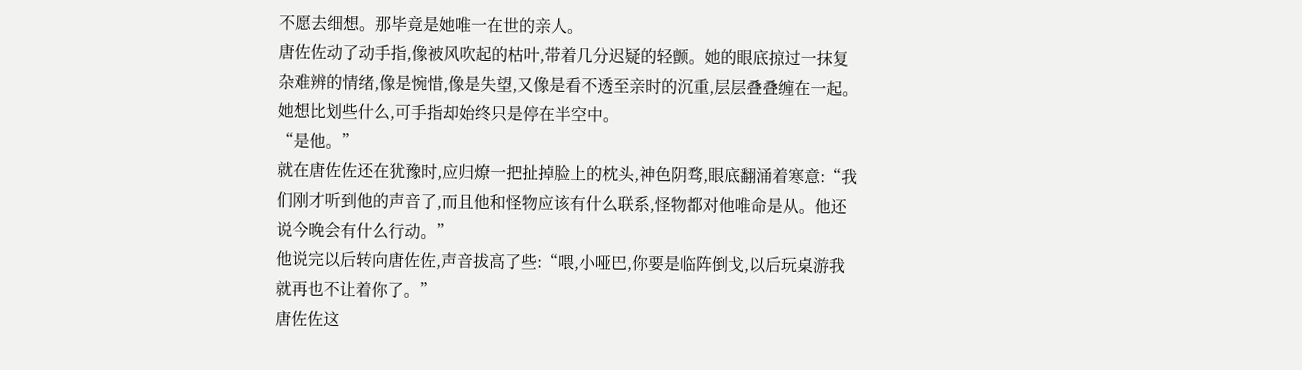不愿去细想。那毕竟是她唯一在世的亲人。
唐佐佐动了动手指,像被风吹起的枯叶,带着几分迟疑的轻颤。她的眼底掠过一抹复杂难辨的情绪,像是惋惜,像是失望,又像是看不透至亲时的沉重,层层叠叠缠在一起。
她想比划些什么,可手指却始终只是停在半空中。
“是他。”
就在唐佐佐还在犹豫时,应归燎一把扯掉脸上的枕头,神色阴骛,眼底翻涌着寒意:“我们刚才听到他的声音了,而且他和怪物应该有什么联系,怪物都对他唯命是从。他还说今晚会有什么行动。”
他说完以后转向唐佐佐,声音拔高了些:“喂,小哑巴,你要是临阵倒戈,以后玩桌游我就再也不让着你了。”
唐佐佐这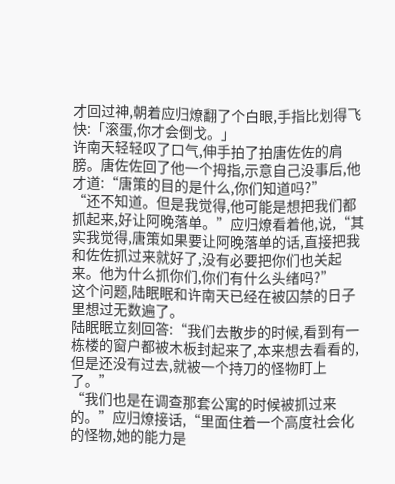才回过神,朝着应归燎翻了个白眼,手指比划得飞快:「滚蛋,你才会倒戈。」
许南天轻轻叹了口气,伸手拍了拍唐佐佐的肩膀。唐佐佐回了他一个拇指,示意自己没事后,他才道:“唐策的目的是什么,你们知道吗?”
“还不知道。但是我觉得,他可能是想把我们都抓起来,好让阿晚落单。”应归燎看着他,说,“其实我觉得,唐策如果要让阿晚落单的话,直接把我和佐佐抓过来就好了,没有必要把你们也关起来。他为什么抓你们,你们有什么头绪吗?”
这个问题,陆眠眠和许南天已经在被囚禁的日子里想过无数遍了。
陆眠眠立刻回答:“我们去散步的时候,看到有一栋楼的窗户都被木板封起来了,本来想去看看的,但是还没有过去,就被一个持刀的怪物盯上了。”
“我们也是在调查那套公寓的时候被抓过来的。”应归燎接话,“里面住着一个高度社会化的怪物,她的能力是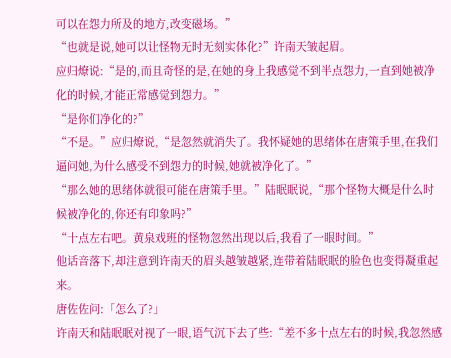可以在怨力所及的地方,改变磁场。”
“也就是说,她可以让怪物无时无刻实体化?”许南天皱起眉。
应归燎说:“是的,而且奇怪的是,在她的身上我感觉不到半点怨力,一直到她被净化的时候,才能正常感觉到怨力。”
“是你们净化的?”
“不是。”应归燎说,“是忽然就消失了。我怀疑她的思绪体在唐策手里,在我们逼问她,为什么感受不到怨力的时候,她就被净化了。”
“那么她的思绪体就很可能在唐策手里。”陆眠眠说,“那个怪物大概是什么时候被净化的,你还有印象吗?”
“十点左右吧。黄泉戏班的怪物忽然出现以后,我看了一眼时间。”
他话音落下,却注意到许南天的眉头越皱越紧,连带着陆眠眠的脸色也变得凝重起来。
唐佐佐问:「怎么了?」
许南天和陆眠眠对视了一眼,语气沉下去了些:“差不多十点左右的时候,我忽然感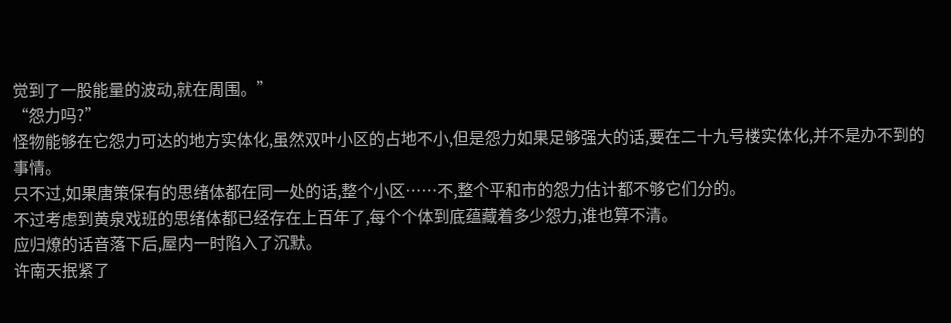觉到了一股能量的波动,就在周围。”
“怨力吗?”
怪物能够在它怨力可达的地方实体化,虽然双叶小区的占地不小,但是怨力如果足够强大的话,要在二十九号楼实体化,并不是办不到的事情。
只不过,如果唐策保有的思绪体都在同一处的话,整个小区……不,整个平和市的怨力估计都不够它们分的。
不过考虑到黄泉戏班的思绪体都已经存在上百年了,每个个体到底蕴藏着多少怨力,谁也算不清。
应归燎的话音落下后,屋内一时陷入了沉默。
许南天抿紧了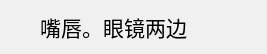嘴唇。眼镜两边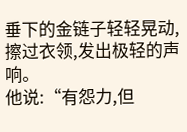垂下的金链子轻轻晃动,擦过衣领,发出极轻的声响。
他说:“有怨力,但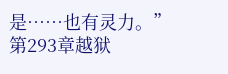是……也有灵力。”
第293章越狱